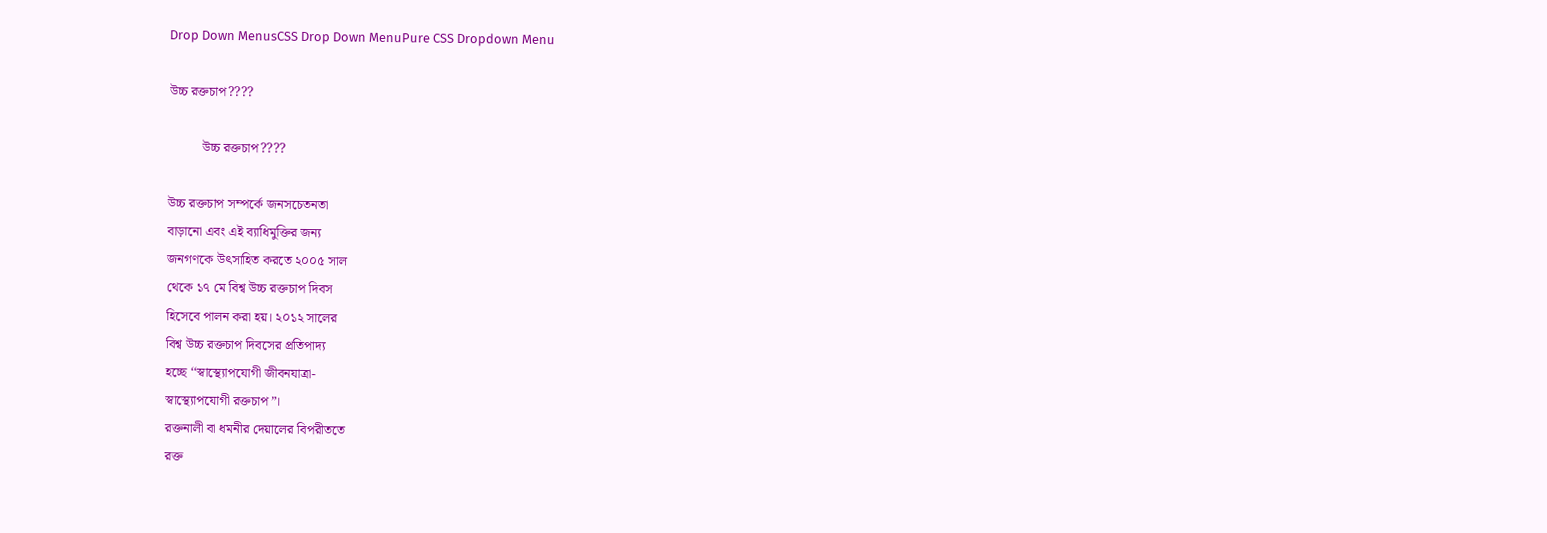Drop Down MenusCSS Drop Down MenuPure CSS Dropdown Menu

উচ্চ রক্তচাপ????

          উচ্চ রক্তচাপ????

উচ্চ রক্তচাপ সম্পর্কে জনসচেতনতা
বাড়ানো এবং এই ব্যাধিমুক্তির জন্য
জনগণকে উৎসাহিত করতে ২০০৫ সাল
থেকে ১৭ মে বিশ্ব উচ্চ রক্তচাপ দিবস
হিসেবে পালন করা হয়। ২০১২ সালের
বিশ্ব উচ্চ রক্তচাপ দিবসের প্রতিপাদ্য
হচ্ছে ‘‘স্বাস্থ্যোপযোগী জীবনযাত্রা-
স্বাস্থ্যোপযোগী রক্তচাপ”।
রক্তনালী বা ধমনীর দেয়ালের বিপরীততে
রক্ত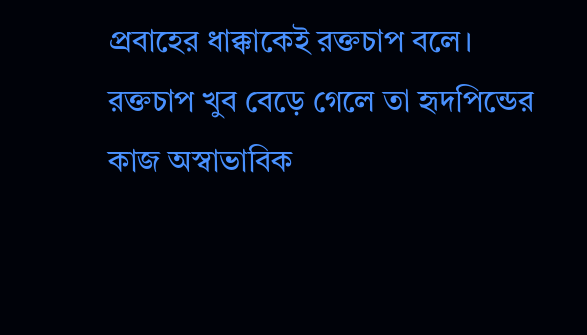প্রবাহের ধাক্কাকেই রক্তচাপ বলে।
রক্তচাপ খুব বেড়ে গেলে তা হৃদপিন্ডের
কাজ অস্বাভাবিক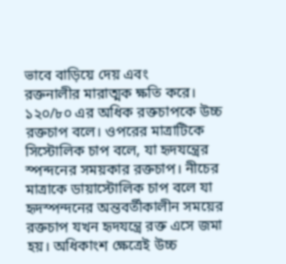ভাবে বাড়িয়ে দেয় এবং
রক্তনালীর মারাত্মক ক্ষতি করে।
১২০/৮০ এর অধিক রক্তচাপকে উচ্চ
রক্তচাপ বলে। ওপরের মাত্রাটিকে
সিস্টোলিক চাপ বলে, যা হৃদযন্ত্রের
স্পন্দনের সময়কার রক্তচাপ। নীচের
মাত্রাকে ডায়াস্টোলিক চাপ বলে যা
হৃদস্পন্দনের অন্তবর্তীকালীন সময়ের
রক্তচাপ যখন হৃদযন্ত্রে রক্ত এসে জমা
হয়। অধিকাংশ ক্ষেত্রেই উচ্চ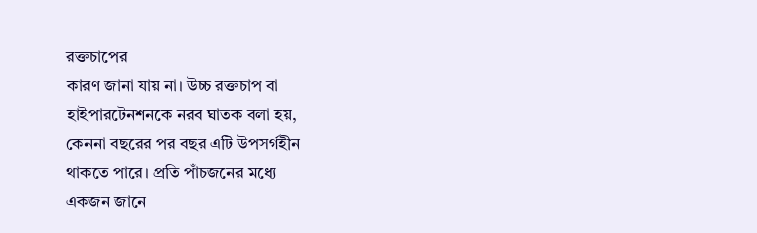রক্তচাপের
কারণ জানা যায় না। উচ্চ রক্তচাপ বা
হাইপারটেনশনকে নরব ঘাতক বলা হয়,
কেননা বছরের পর বছর এটি উপসর্গহীন
থাকতে পারে। প্রতি পাঁচজনের মধ্যে
একজন জানে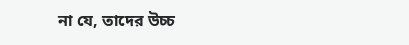না যে, তাদের উচ্চ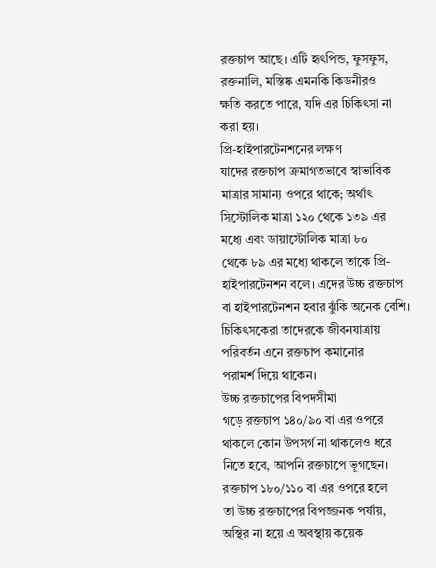রক্তচাপ আছে। এটি হৃৎপিন্ড, ফুসফুস,
রক্তনালি, মস্তিষ্ক এমনকি কিডনীরও
ক্ষতি করতে পারে, যদি এর চিকিৎসা না
করা হয়।
প্রি-হাইপারটেনশনের লক্ষণ
যাদের রক্তচাপ ক্রমাগতভাবে স্বাভাবিক
মাত্রার সামান্য ওপরে থাকে; অর্থাৎ
সিস্টোলিক মাত্রা ১২০ থেকে ১৩৯ এর
মধ্যে এবং ডায়াস্টোলিক মাত্রা ৮০
থেকে ৮৯ এর মধ্যে থাকলে তাকে প্রি-
হাইপারটেনশন বলে। এদের উচ্চ রক্তচাপ
বা হাইপারটেনশন হবার ঝুঁকি অনেক বেশি।
চিকিৎসকেরা তাদেরকে জীবনযাত্রায়
পরিবর্তন এনে রক্তচাপ কমানোর
পরামর্শ দিয়ে থাকেন।
উচ্চ রক্তচাপের বিপদসীমা
গড়ে রক্তচাপ ১৪০/৯০ বা এর ওপরে
থাকলে কোন উপসর্গ না থাকলেও ধরে
নিতে হবে, আপনি রক্তচাপে ভূগছেন।
রক্তচাপ ১৮০/১১০ বা এর ওপরে হলে
তা উচ্চ রক্তচাপের বিপজ্জনক পর্যায়,
অস্থির না হয়ে এ অবস্থায় কয়েক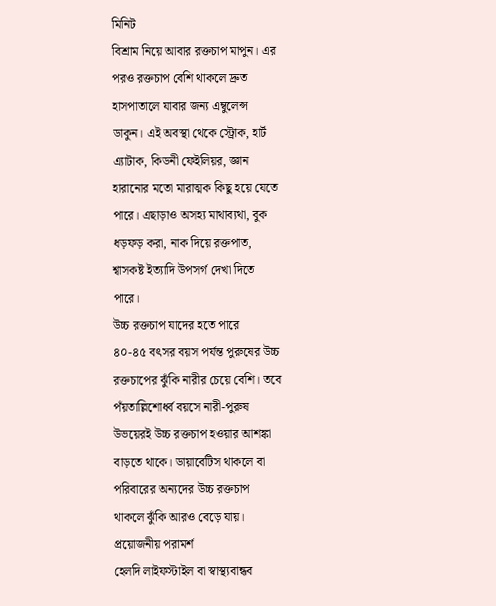মিনিট
বিশ্রাম নিয়ে আবার রক্তচাপ মাপুন। এর
পরও রক্তচাপ বেশি থাকলে দ্রুত
হাসপাতালে যাবার জন্য এম্বুলেন্স
ডাকুন। এই অবস্থা থেকে স্ট্রোক, হার্ট
এ্যাটাক, কিডনী ফেইলিয়র, জ্ঞান
হারানোর মতো মারাত্মক কিছু হয়ে যেতে
পারে। এছাড়াও অসহ্য মাথাব্যথা, বুক
ধড়ফড় করা, নাক দিয়ে রক্তপাত,
শ্বাসকষ্ট ইত্যাদি উপসর্গ দেখা দিতে
পারে।
উচ্চ রক্তচাপ যাদের হতে পারে
৪০-৪৫ বৎসর বয়স পর্যন্ত পুরুষের উচ্চ
রক্তচাপের ঝুঁকি নারীর চেয়ে বেশি। তবে
পঁয়তাল্লিশোর্ধ্ব বয়সে নারী-পুরুষ
উভয়েরই উচ্চ রক্তচাপ হওয়ার আশঙ্কা
বাড়তে থাকে। ডায়াবেটিস থাকলে বা
পরিবারের অন্যদের উচ্চ রক্তচাপ
থাকলে ঝুঁকি আরও বেড়ে যায়।
প্রয়োজনীয় পরামর্শ
হেলদি লাইফস্টাইল বা স্বাস্থ্যবান্ধব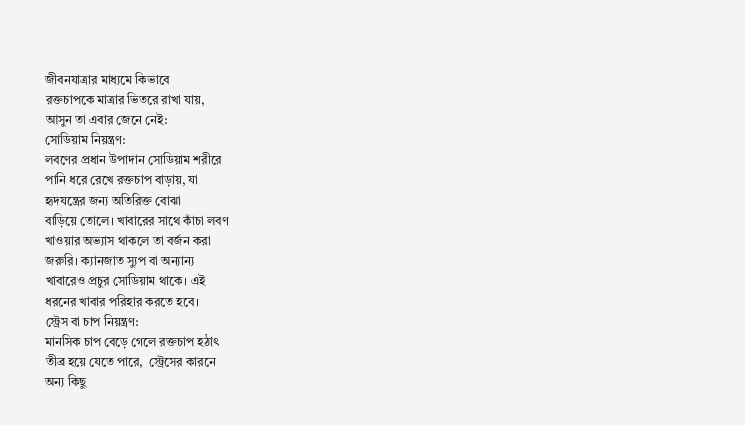জীবনযাত্রার মাধ্যমে কিভাবে
রক্তচাপকে মাত্রার ভিতরে রাখা যায়,
আসুন তা এবার জেনে নেই:
সোডিয়াম নিয়ন্ত্রণ:
লবণের প্রধান উপাদান সোডিয়াম শরীরে
পানি ধরে রেখে রক্তচাপ বাড়ায়, যা
হৃদযন্ত্রের জন্য অতিরিক্ত বোঝা
বাড়িয়ে তোলে। খাবারের সাথে কাঁচা লবণ
খাওয়ার অভ্যাস থাকলে তা বর্জন করা
জরুরি। ক্যানজাত স্যুপ বা অন্যান্য
খাবারেও প্রচুর সোডিয়াম থাকে। এই
ধরনের খাবার পরিহার করতে হবে।
স্ট্রেস বা চাপ নিয়ন্ত্রণ:
মানসিক চাপ বেড়ে গেলে রক্তচাপ হঠাৎ
তীব্র হয়ে যেতে পারে,  স্ট্রেসের কারনে
অন্য কিছু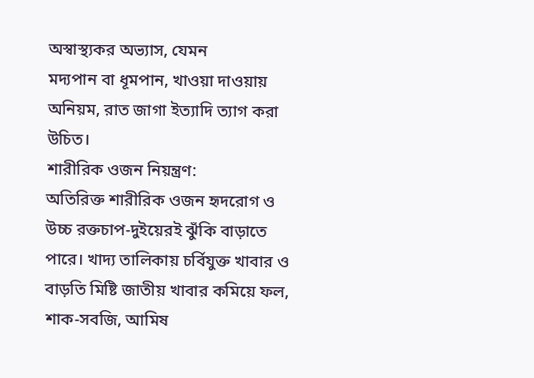অস্বাস্থ্যকর অভ্যাস, যেমন
মদ্যপান বা ধূমপান, খাওয়া দাওয়ায়
অনিয়ম, রাত জাগা ইত্যাদি ত্যাগ করা
উচিত।
শারীরিক ওজন নিয়ন্ত্রণ:
অতিরিক্ত শারীরিক ওজন হৃদরোগ ও
উচ্চ রক্তচাপ-দুইয়েরই ঝুঁকি বাড়াতে
পারে। খাদ্য তালিকায় চর্বিযুক্ত খাবার ও
বাড়তি মিষ্টি জাতীয় খাবার কমিয়ে ফল,
শাক-সবজি, আমিষ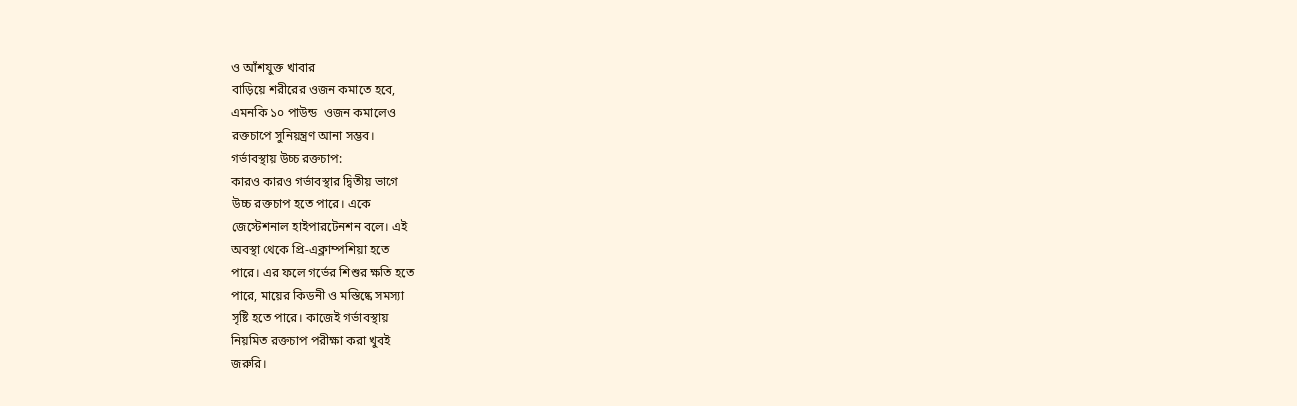ও আঁশযুক্ত খাবার
বাড়িয়ে শরীরের ওজন কমাতে হবে,
এমনকি ১০ পাউন্ড  ওজন কমালেও
রক্তচাপে সুনিয়ন্ত্রণ আনা সম্ভব।
গর্ভাবস্থায় উচ্চ রক্তচাপ:
কারও কারও গর্ভাবস্থার দ্বিতীয় ভাগে
উচ্চ রক্তচাপ হতে পারে। একে
জেস্টেশনাল হাইপারটেনশন বলে। এই
অবস্থা থেকে প্রি-এক্লাম্পশিয়া হতে
পারে। এর ফলে গর্ভের শিশুর ক্ষতি হতে
পারে, মায়ের কিডনী ও মস্তিষ্কে সমস্যা
সৃষ্টি হতে পারে। কাজেই গর্ভাবস্থায়
নিয়মিত রক্তচাপ পরীক্ষা করা খুবই
জরুরি।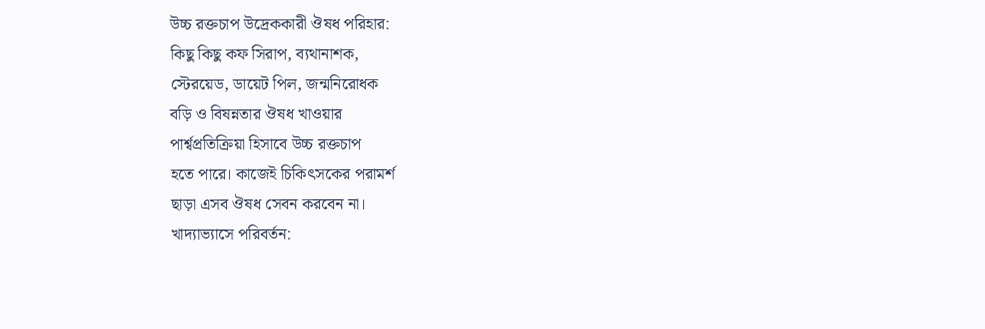উচ্চ রক্তচাপ উদ্রেককারী ঔষধ পরিহার:
কিছু কিছু কফ সিরাপ, ব্যথানাশক,
স্টেরয়েড, ডায়েট পিল, জন্মনিরোধক
বড়ি ও বিষন্নতার ঔষধ খাওয়ার
পার্শ্বপ্রতিক্রিয়া হিসাবে উচ্চ রক্তচাপ
হতে পারে। কাজেই চিকিৎসকের পরামর্শ
ছাড়া এসব ঔষধ সেবন করবেন না।
খাদ্যাভ্যাসে পরিবর্তন: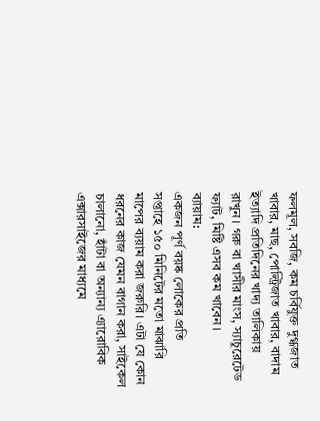ফলমূল, সবজি, কম চর্বিযুক্ত দুগ্ধজাত
খাবার, মাছ, পোল্ট্রিজাত খাবার, বাদাম
ইত্যাদি প্রতিদিনের খাদ্য তালিকায়
রাখুন। গরু বা খাসীর মাংস, স্যাচুরেটেড
ফ্যাট, মিষ্টি এসব কম খাবেন।
ব্যায়াম:
একজন পূর্ণ বয়ষ্ক লোকের প্রতি
সপ্তাহে ১৫০ মিনিটের মতো মাঝারি
মাপের ব্যয়াম করা জরুরি। এটা যে কোন
ধরনের কাজ যেমন বাগান করা, সাইকেল
চালানো, হাঁটা বা অন্যান্য এ্যারোবিক
এক্সারসাইজের মাধ্যমে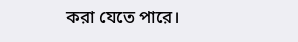করা যেতে পারে।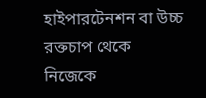হাইপারটেনশন বা উচ্চ রক্তচাপ থেকে
নিজেকে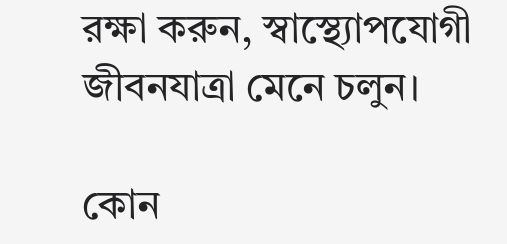রক্ষা করুন, স্বাস্থ্যোপযোগী
জীবনযাত্রা মেনে চলুন।

কোন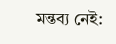মন্তব্য নেই: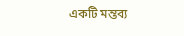একটি মন্তব্য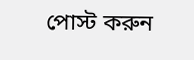পোস্ট করুন